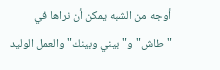أوجه من الشبه يمكن أن نراها في "طاش" و"بيني وبينك" والعمل الوليد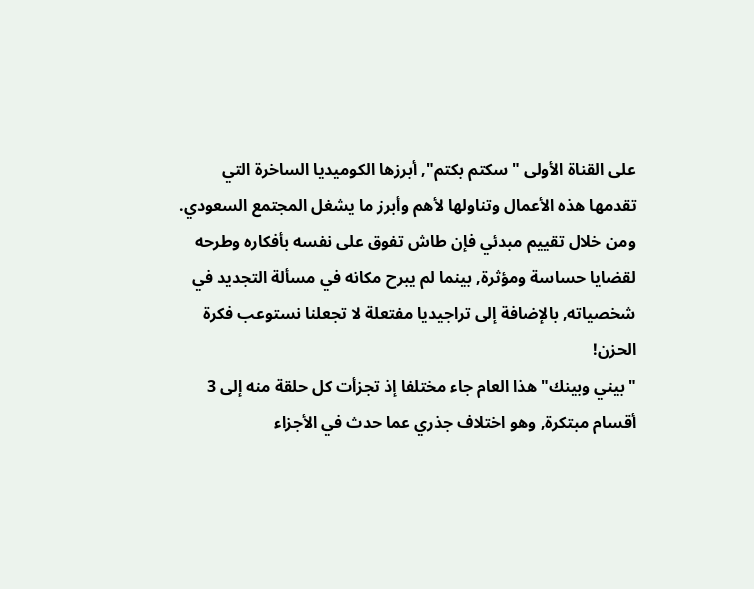على القناة الأولى "سكتم بكتم", أبرزها الكوميديا الساخرة التي تقدمها هذه الأعمال وتناولها لأهم وأبرز ما يشغل المجتمع السعودي. ومن خلال تقييم مبدئي فإن طاش تفوق على نفسه بأفكاره وطرحه لقضايا حساسة ومؤثرة, بينما لم يبرح مكانه في مسألة التجديد في شخصياته, بالإضافة إلى تراجيديا مفتعلة لا تجعلنا نستوعب فكرة الحزن!
"بيني وبينك" هذا العام جاء مختلفا إذ تجزأت كل حلقة منه إلى 3 أقسام مبتكرة, وهو اختلاف جذري عما حدث في الأجزاء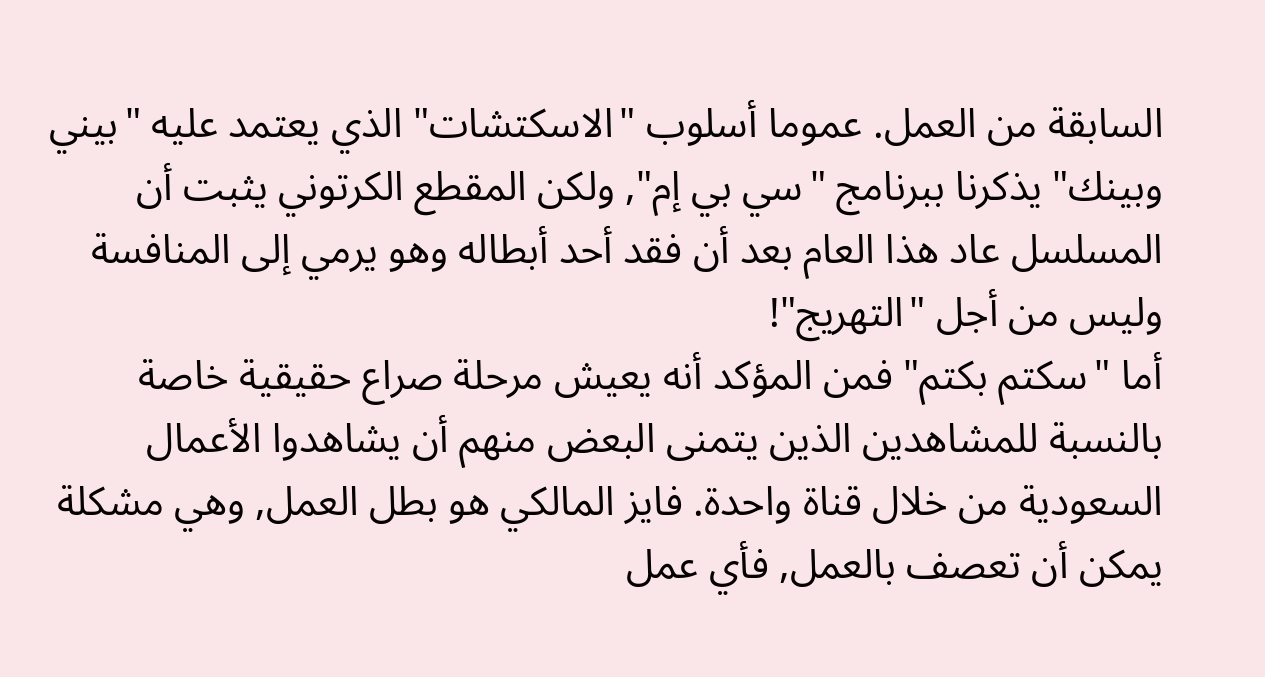السابقة من العمل. عموما أسلوب "الاسكتشات" الذي يعتمد عليه "بيني وبينك" يذكرنا ببرنامج "سي بي إم", ولكن المقطع الكرتوني يثبت أن المسلسل عاد هذا العام بعد أن فقد أحد أبطاله وهو يرمي إلى المنافسة وليس من أجل "التهريج"!
أما "سكتم بكتم" فمن المؤكد أنه يعيش مرحلة صراع حقيقية خاصة بالنسبة للمشاهدين الذين يتمنى البعض منهم أن يشاهدوا الأعمال السعودية من خلال قناة واحدة. فايز المالكي هو بطل العمل, وهي مشكلة يمكن أن تعصف بالعمل, فأي عمل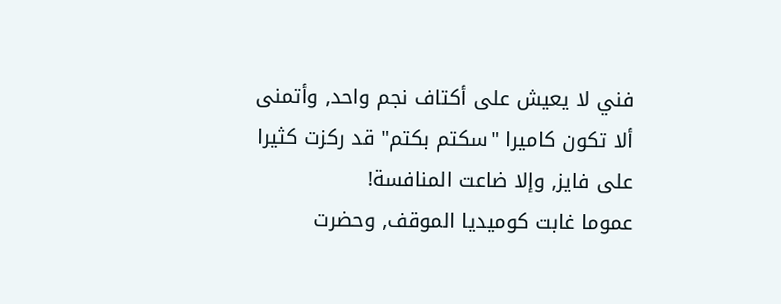فني لا يعيش على أكتاف نجم واحد, وأتمنى ألا تكون كاميرا "سكتم بكتم" قد ركزت كثيرا على فايز, وإلا ضاعت المنافسة!
عموما غابت كوميديا الموقف, وحضرت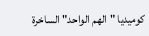كوميديا "الهم الواحد" الساخرة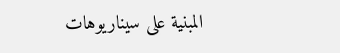المبنية على سيناريوهات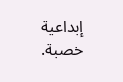إبداعية خصبة.